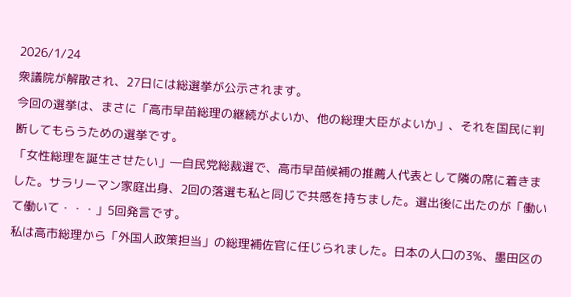2026/1/24
衆議院が解散され、27日には総選挙が公示されます。
今回の選挙は、まさに「高市早苗総理の継続がよいか、他の総理大臣がよいか」、それを国民に判断してもらうための選挙です。
「女性総理を誕生させたい」―自民党総裁選で、高市早苗候補の推薦人代表として隣の席に着きました。サラリーマン家庭出身、2回の落選も私と同じで共感を持ちました。選出後に出たのが「働いて働いて・・・」5回発言です。
私は高市総理から「外国人政策担当」の総理補佐官に任じられました。日本の人口の3%、墨田区の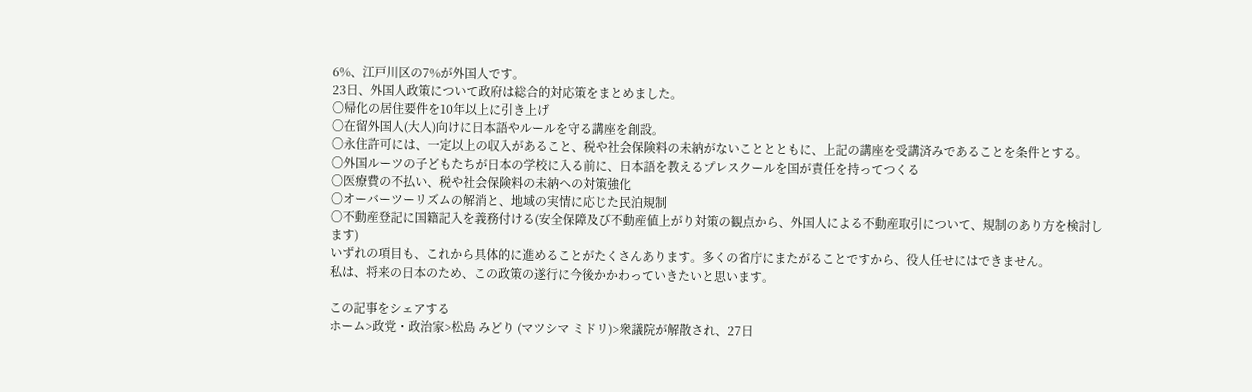6%、江戸川区の7%が外国人です。
23日、外国人政策について政府は総合的対応策をまとめました。
〇帰化の居住要件を10年以上に引き上げ
〇在留外国人(大人)向けに日本語やルールを守る講座を創設。
〇永住許可には、一定以上の収入があること、税や社会保険料の未納がないこととともに、上記の講座を受講済みであることを条件とする。
〇外国ルーツの子どもたちが日本の学校に入る前に、日本語を教えるプレスクールを国が責任を持ってつくる
〇医療費の不払い、税や社会保険料の未納への対策強化
〇オーバーツーリズムの解消と、地域の実情に応じた民泊規制
〇不動産登記に国籍記入を義務付ける(安全保障及び不動産値上がり対策の観点から、外国人による不動産取引について、規制のあり方を検討します)
いずれの項目も、これから具体的に進めることがたくさんあります。多くの省庁にまたがることですから、役人任せにはできません。
私は、将来の日本のため、この政策の遂行に今後かかわっていきたいと思います。

この記事をシェアする
ホーム>政党・政治家>松島 みどり (マツシマ ミドリ)>衆議院が解散され、27日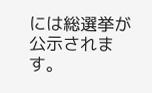には総選挙が公示されます。